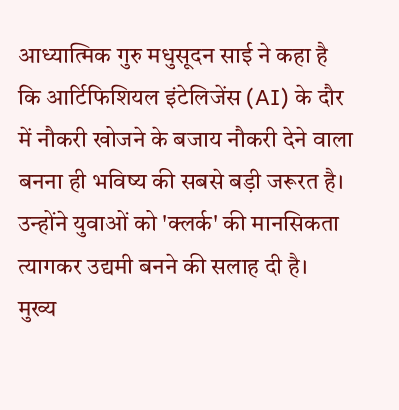आध्यात्मिक गुरु मधुसूदन साई ने कहा है कि आर्टिफिशियल इंटेलिजेंस (AI) के दौर में नौकरी खोजने के बजाय नौकरी देने वाला बनना ही भविष्य की सबसे बड़ी जरूरत है। उन्होंने युवाओं को 'क्लर्क' की मानसिकता त्यागकर उद्यमी बनने की सलाह दी है।
मुख्य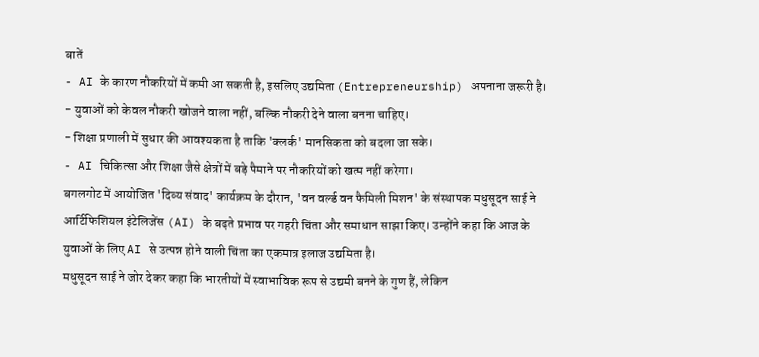बातें
- AI के कारण नौकरियों में कमी आ सकती है, इसलिए उद्यमिता (Entrepreneurship) अपनाना जरूरी है।
- युवाओं को केवल नौकरी खोजने वाला नहीं, बल्कि नौकरी देने वाला बनना चाहिए।
- शिक्षा प्रणाली में सुधार की आवश्यकता है ताकि 'क्लर्क' मानसिकता को बदला जा सके।
- AI चिकित्सा और शिक्षा जैसे क्षेत्रों में बड़े पैमाने पर नौकरियों को खत्म नहीं करेगा।
बगलगोट में आयोजित 'दिव्य संवाद' कार्यक्रम के दौरान, 'वन वर्ल्ड वन फैमिली मिशन' के संस्थापक मधुसूदन साई ने आर्टिफिशियल इंटेलिजेंस (AI) के बढ़ते प्रभाव पर गहरी चिंता और समाधान साझा किए। उन्होंने कहा कि आज के युवाओं के लिए AI से उत्पन्न होने वाली चिंता का एकमात्र इलाज उद्यमिता है।
मधुसूदन साई ने जोर देकर कहा कि भारतीयों में स्वाभाविक रूप से उद्यमी बनने के गुण हैं, लेकिन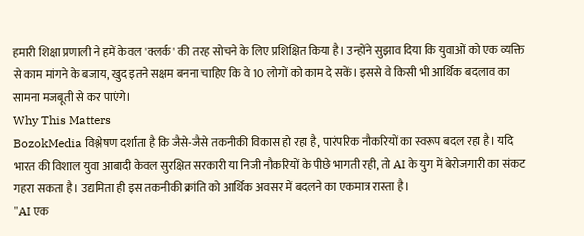हमारी शिक्षा प्रणाली ने हमें केवल 'क्लर्क' की तरह सोचने के लिए प्रशिक्षित किया है। उन्होंने सुझाव दिया कि युवाओं को एक व्यक्ति से काम मांगने के बजाय, खुद इतने सक्षम बनना चाहिए कि वे 10 लोगों को काम दे सकें। इससे वे किसी भी आर्थिक बदलाव का सामना मजबूती से कर पाएंगे।
Why This Matters
BozokMedia विश्लेषण दर्शाता है कि जैसे-जैसे तकनीकी विकास हो रहा है, पारंपरिक नौकरियों का स्वरूप बदल रहा है। यदि भारत की विशाल युवा आबादी केवल सुरक्षित सरकारी या निजी नौकरियों के पीछे भागती रही, तो AI के युग में बेरोजगारी का संकट गहरा सकता है। उद्यमिता ही इस तकनीकी क्रांति को आर्थिक अवसर में बदलने का एकमात्र रास्ता है।
"AI एक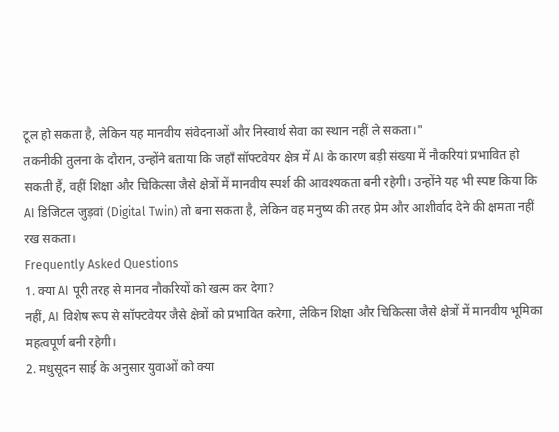टूल हो सकता है, लेकिन यह मानवीय संवेदनाओं और निस्वार्थ सेवा का स्थान नहीं ले सकता।"
तकनीकी तुलना के दौरान, उन्होंने बताया कि जहाँ सॉफ्टवेयर क्षेत्र में AI के कारण बड़ी संख्या में नौकरियां प्रभावित हो सकती हैं, वहीं शिक्षा और चिकित्सा जैसे क्षेत्रों में मानवीय स्पर्श की आवश्यकता बनी रहेगी। उन्होंने यह भी स्पष्ट किया कि AI डिजिटल जुड़वां (Digital Twin) तो बना सकता है, लेकिन वह मनुष्य की तरह प्रेम और आशीर्वाद देने की क्षमता नहीं रख सकता।
Frequently Asked Questions
1. क्या AI पूरी तरह से मानव नौकरियों को खत्म कर देगा?
नहीं, AI विशेष रूप से सॉफ्टवेयर जैसे क्षेत्रों को प्रभावित करेगा, लेकिन शिक्षा और चिकित्सा जैसे क्षेत्रों में मानवीय भूमिका महत्वपूर्ण बनी रहेगी।
2. मधुसूदन साई के अनुसार युवाओं को क्या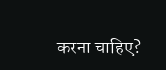करना चाहिए?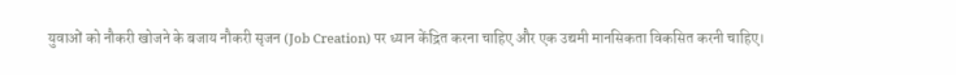युवाओं को नौकरी खोजने के बजाय नौकरी सृजन (Job Creation) पर ध्यान केंद्रित करना चाहिए और एक उद्यमी मानसिकता विकसित करनी चाहिए।